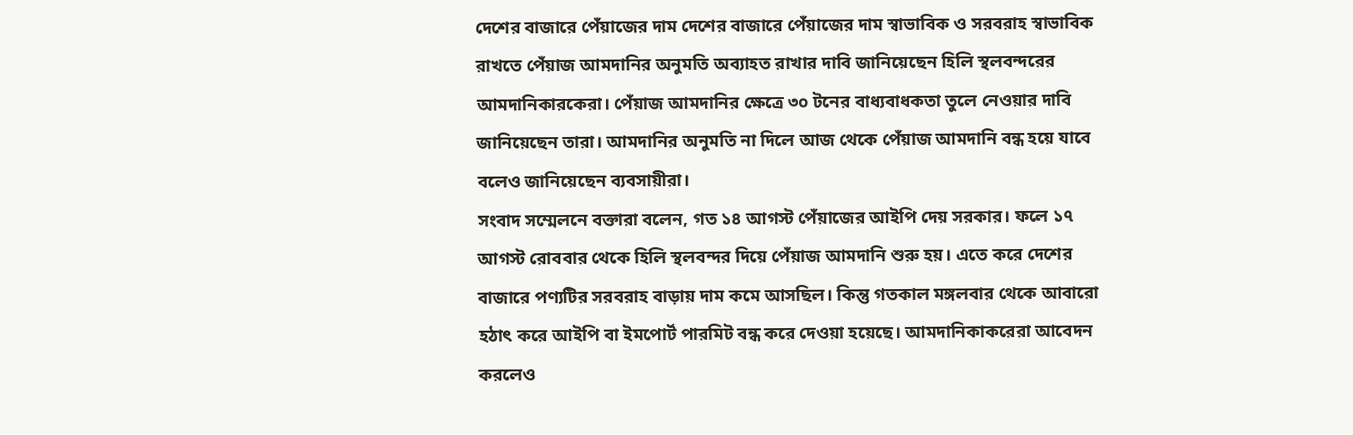দেশের বাজারে পেঁয়াজের দাম দেশের বাজারে পেঁয়াজের দাম স্বাভাবিক ও সরবরাহ স্বাভাবিক রাখতে পেঁয়াজ আমদানির অনুমতি অব্যাহত রাখার দাবি জানিয়েছেন হিলি স্থলবন্দরের আমদানিকারকেরা। পেঁয়াজ আমদানির ক্ষেত্রে ৩০ টনের বাধ্যবাধকতা তুলে নেওয়ার দাবি জানিয়েছেন তারা। আমদানির অনুমতি না দিলে আজ থেকে পেঁয়াজ আমদানি বন্ধ হয়ে যাবে বলেও জানিয়েছেন ব্যবসায়ীরা।
সংবাদ সম্মেলনে বক্তারা বলেন, গত ১৪ আগস্ট পেঁয়াজের আইপি দেয় সরকার। ফলে ১৭ আগস্ট রোববার থেকে হিলি স্থলবন্দর দিয়ে পেঁয়াজ আমদানি শুরু হয়। এতে করে দেশের বাজারে পণ্যটির সরবরাহ বাড়ায় দাম কমে আসছিল। কিন্তু গতকাল মঙ্গলবার থেকে আবারো হঠাৎ করে আইপি বা ইমপোর্ট পারমিট বন্ধ করে দেওয়া হয়েছে। আমদানিকাকরেরা আবেদন করলেও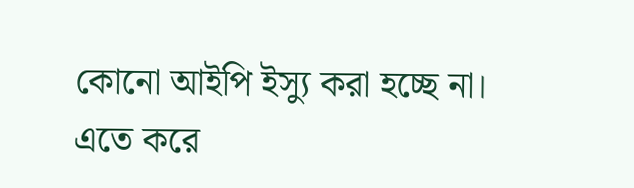কোনো আইপি ইস্যু করা হচ্ছে না। এতে করে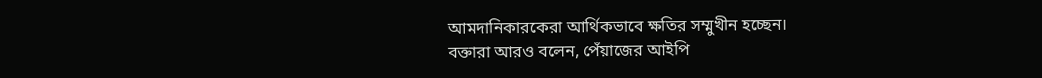আমদানিকারকেরা আর্থিকভাবে ক্ষতির সম্মুখীন হচ্ছেন।
বক্তারা আরও বলেন, পেঁয়াজের আইপি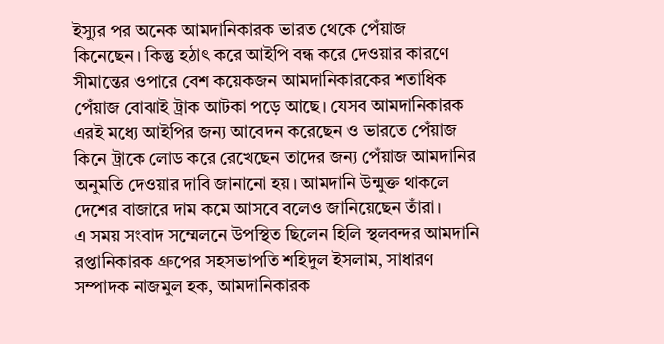ইস্যুর পর অনেক আমদানিকারক ভারত থেকে পেঁয়াজ কিনেছেন। কিন্তু হঠাৎ করে আইপি বন্ধ করে দেওয়ার কারণে সীমান্তের ওপারে বেশ কয়েকজন আমদানিকারকের শতাধিক পেঁয়াজ বোঝাই ট্রাক আটকা পড়ে আছে। যেসব আমদানিকারক এরই মধ্যে আইপির জন্য আবেদন করেছেন ও ভারতে পেঁয়াজ কিনে ট্রাকে লোড করে রেখেছেন তাদের জন্য পেঁয়াজ আমদানির অনুমতি দেওয়ার দাবি জানানো হয়। আমদানি উন্মুক্ত থাকলে দেশের বাজারে দাম কমে আসবে বলেও জানিয়েছেন তাঁরা।
এ সময় সংবাদ সম্মেলনে উপস্থিত ছিলেন হিলি স্থলবন্দর আমদানি রপ্তানিকারক গ্রুপের সহসভাপতি শহিদুল ইসলাম, সাধারণ সম্পাদক নাজমুল হক, আমদানিকারক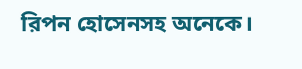রিপন হোসেনসহ অনেকে।